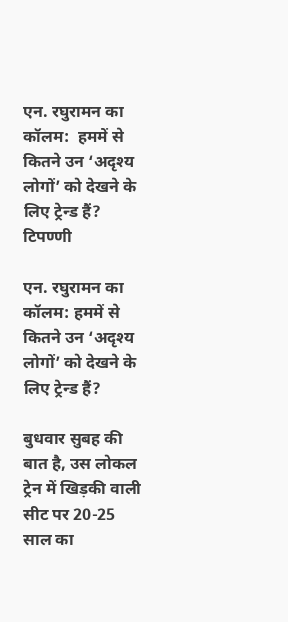एन. रघुरामन का कॉलम:  हममें से कितने उन ‘अदृश्य लोगों’ को देखने के लिए ट्रेन्ड हैं?
टिपण्णी

एन. रघुरामन का कॉलम: हममें से कितने उन ‘अदृश्य लोगों’ को देखने के लिए ट्रेन्ड हैं?

बुधवार सुबह की बात है, उस लोकल ट्रेन में खिड़की वाली सीट पर 20-25 साल का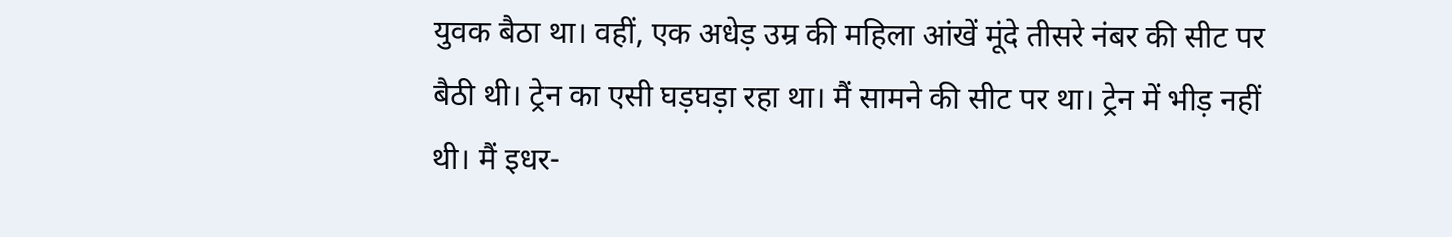युवक बैठा था। वहीं, एक अधेड़ उम्र की महिला आंखें मूंदे तीसरे नंबर की सीट पर बैठी थी। ट्रेन का एसी घड़घड़ा रहा था। मैं सामने की सीट पर था। ट्रेन में भीड़ नहीं थी। मैं इधर-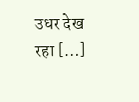उधर देख रहा […]